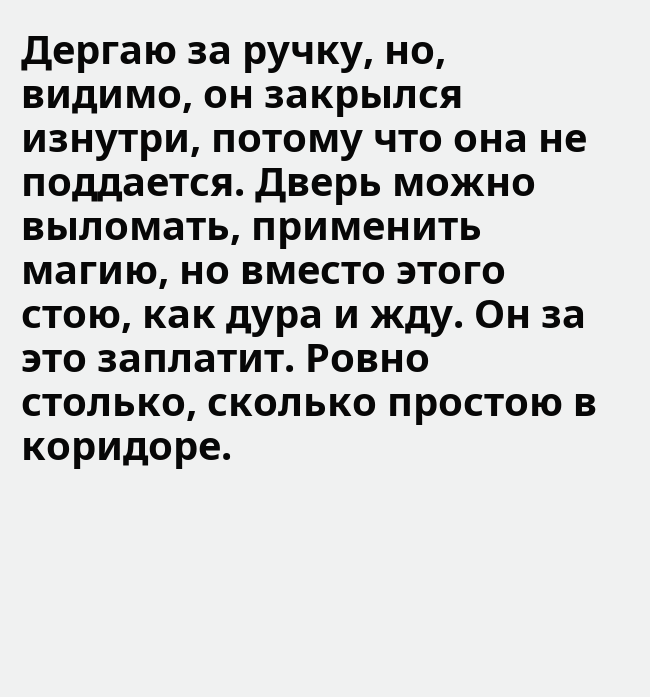Дергаю за ручку, но, видимо, он закрылся изнутри, потому что она не поддается. Дверь можно выломать, применить магию, но вместо этого стою, как дура и жду. Он за это заплатит. Ровно столько, сколько простою в коридоре.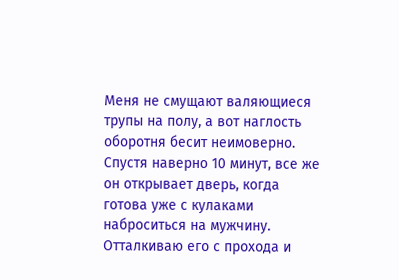Меня не смущают валяющиеся трупы на полу, а вот наглость оборотня бесит неимоверно.
Спустя наверно 10 минут, все же он открывает дверь, когда готова уже с кулаками наброситься на мужчину. Отталкиваю его с прохода и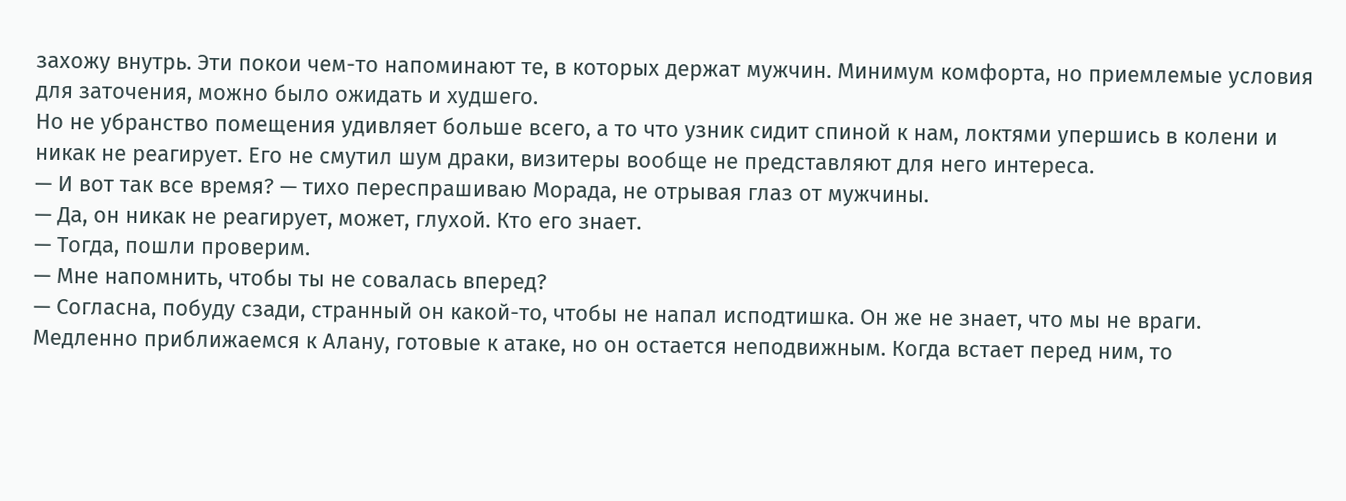захожу внутрь. Эти покои чем-то напоминают те, в которых держат мужчин. Минимум комфорта, но приемлемые условия для заточения, можно было ожидать и худшего.
Но не убранство помещения удивляет больше всего, а то что узник сидит спиной к нам, локтями упершись в колени и никак не реагирует. Его не смутил шум драки, визитеры вообще не представляют для него интереса.
— И вот так все время? — тихо переспрашиваю Морада, не отрывая глаз от мужчины.
— Да, он никак не реагирует, может, глухой. Кто его знает.
— Тогда, пошли проверим.
— Мне напомнить, чтобы ты не совалась вперед?
— Согласна, побуду сзади, странный он какой-то, чтобы не напал исподтишка. Он же не знает, что мы не враги.
Медленно приближаемся к Алану, готовые к атаке, но он остается неподвижным. Когда встает перед ним, то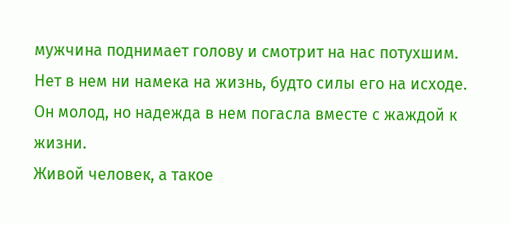мужчина поднимает голову и смотрит на нас потухшим. Нет в нем ни намека на жизнь, будто силы его на исходе. Он молод, но надежда в нем погасла вместе с жаждой к жизни.
Живой человек, а такое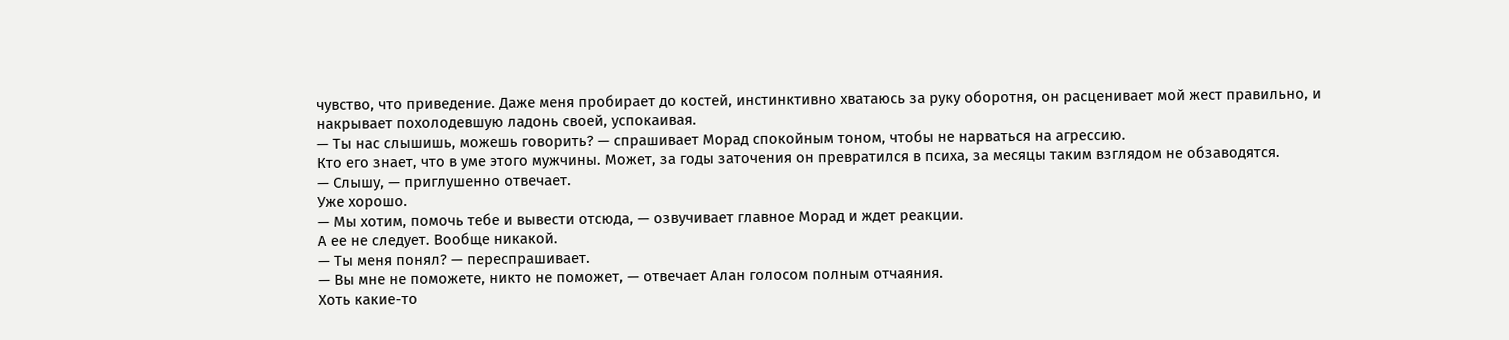чувство, что приведение. Даже меня пробирает до костей, инстинктивно хватаюсь за руку оборотня, он расценивает мой жест правильно, и накрывает похолодевшую ладонь своей, успокаивая.
— Ты нас слышишь, можешь говорить? — спрашивает Морад спокойным тоном, чтобы не нарваться на агрессию.
Кто его знает, что в уме этого мужчины. Может, за годы заточения он превратился в психа, за месяцы таким взглядом не обзаводятся.
— Слышу, — приглушенно отвечает.
Уже хорошо.
— Мы хотим, помочь тебе и вывести отсюда, — озвучивает главное Морад и ждет реакции.
А ее не следует. Вообще никакой.
— Ты меня понял? — переспрашивает.
— Вы мне не поможете, никто не поможет, — отвечает Алан голосом полным отчаяния.
Хоть какие-то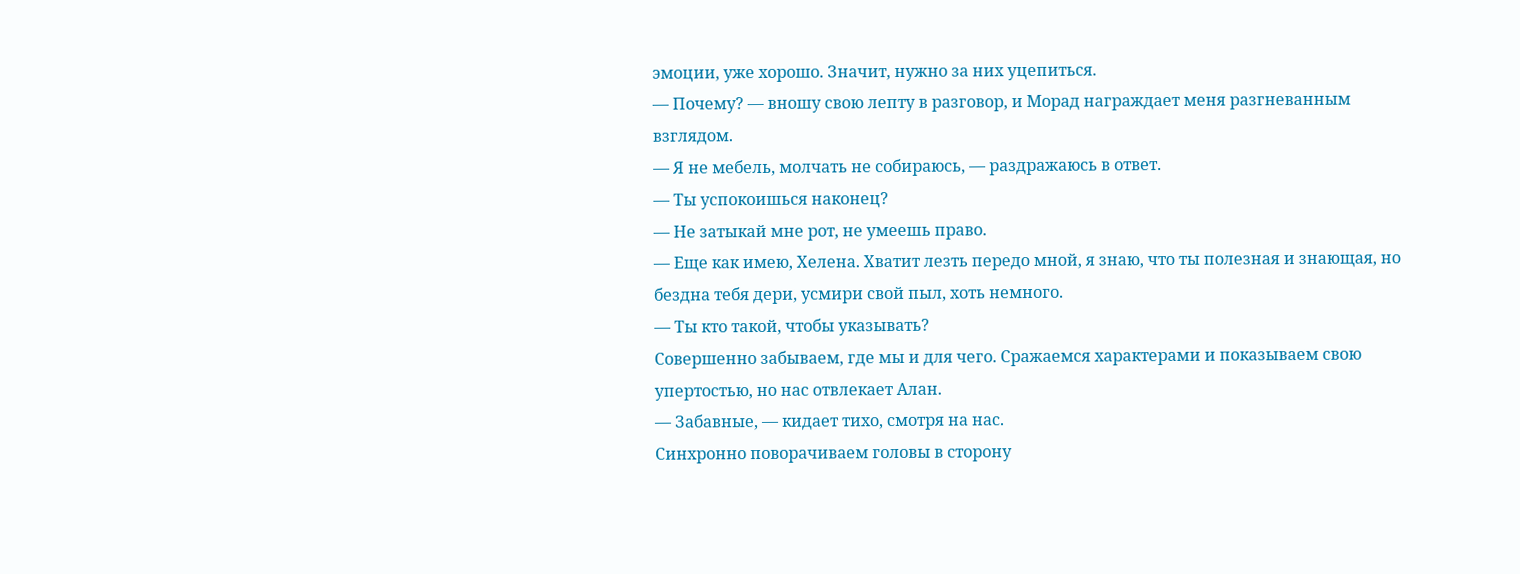эмоции, уже хорошо. Значит, нужно за них уцепиться.
— Почему? — вношу свою лепту в разговор, и Морад награждает меня разгневанным взглядом.
— Я не мебель, молчать не собираюсь, — раздражаюсь в ответ.
— Ты успокоишься наконец?
— Не затыкай мне рот, не умеешь право.
— Еще как имею, Хелена. Хватит лезть передо мной, я знаю, что ты полезная и знающая, но бездна тебя дери, усмири свой пыл, хоть немного.
— Ты кто такой, чтобы указывать?
Совершенно забываем, где мы и для чего. Сражаемся характерами и показываем свою упертостью, но нас отвлекает Алан.
— Забавные, — кидает тихо, смотря на нас.
Синхронно поворачиваем головы в сторону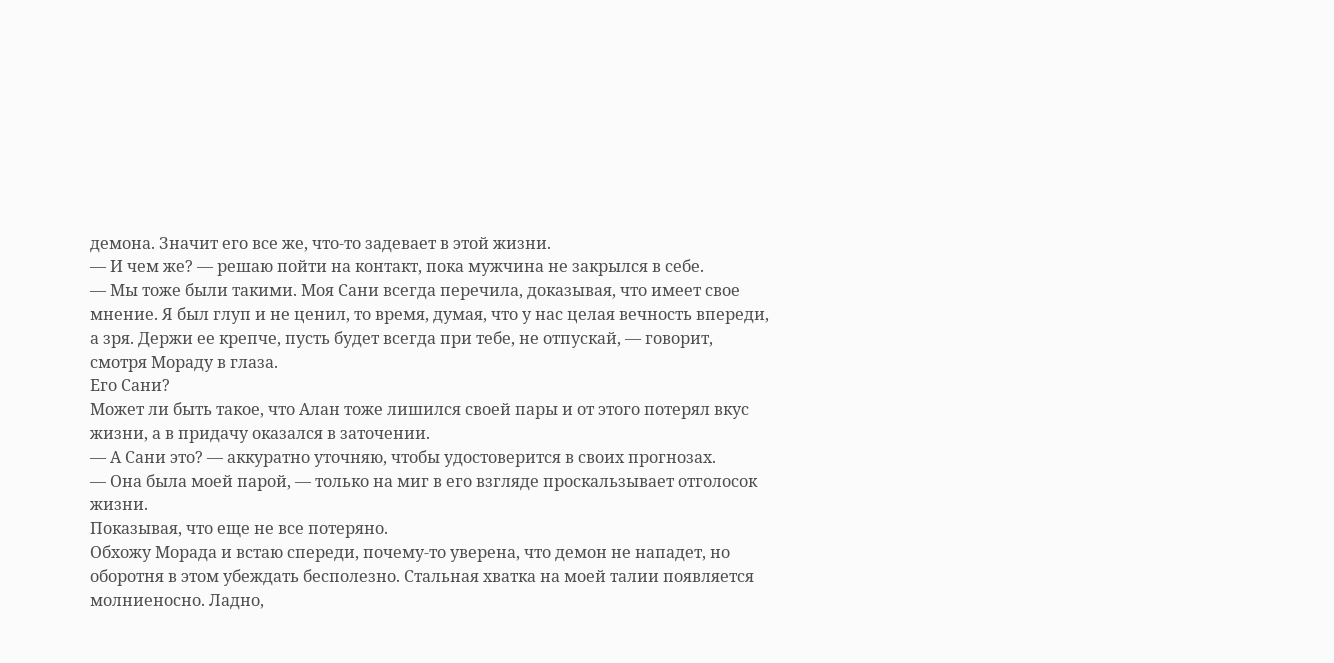демона. Значит его все же, что-то задевает в этой жизни.
— И чем же? — решаю пойти на контакт, пока мужчина не закрылся в себе.
— Мы тоже были такими. Моя Сани всегда перечила, доказывая, что имеет свое мнение. Я был глуп и не ценил, то время, думая, что у нас целая вечность впереди, а зря. Держи ее крепче, пусть будет всегда при тебе, не отпускай, — говорит, смотря Мораду в глаза.
Его Сани?
Может ли быть такое, что Алан тоже лишился своей пары и от этого потерял вкус жизни, а в придачу оказался в заточении.
— А Сани это? — аккуратно уточняю, чтобы удостоверится в своих прогнозах.
— Она была моей парой, — только на миг в его взгляде проскальзывает отголосок жизни.
Показывая, что еще не все потеряно.
Обхожу Морада и встаю спереди, почему-то уверена, что демон не нападет, но оборотня в этом убеждать бесполезно. Стальная хватка на моей талии появляется молниеносно. Ладно,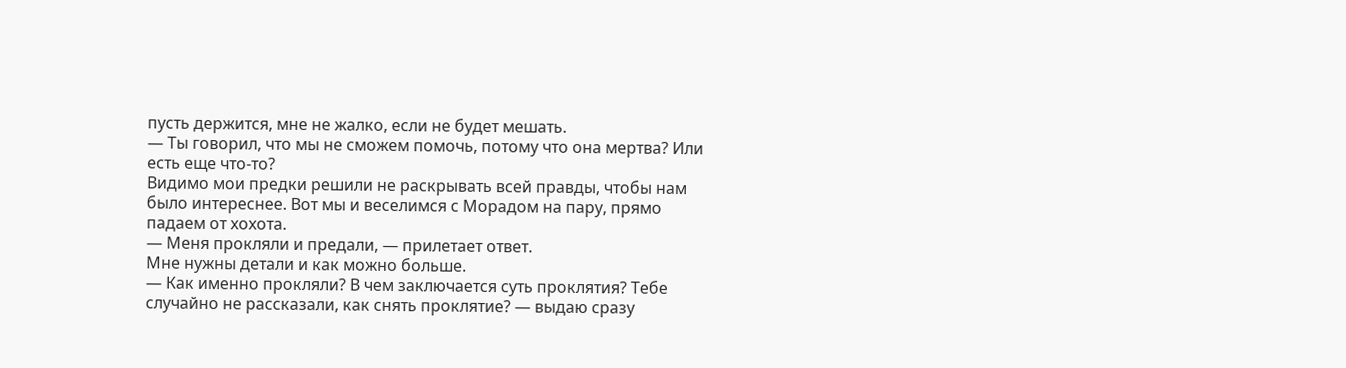пусть держится, мне не жалко, если не будет мешать.
— Ты говорил, что мы не сможем помочь, потому что она мертва? Или есть еще что-то?
Видимо мои предки решили не раскрывать всей правды, чтобы нам было интереснее. Вот мы и веселимся с Морадом на пару, прямо падаем от хохота.
— Меня прокляли и предали, — прилетает ответ.
Мне нужны детали и как можно больше.
— Как именно прокляли? В чем заключается суть проклятия? Тебе случайно не рассказали, как снять проклятие? — выдаю сразу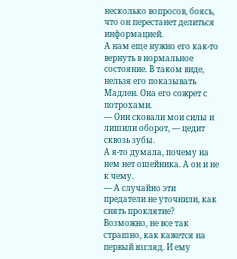несколько вопросов, боясь, что он перестанет делиться информацией.
А нам еще нужно его как-то вернуть в нормальное состояние. В таком виде, нельзя его показывать Мадлен. Она его сожрет с потрохами.
— Они сковали мои силы и лишили оборот, — цедит сквозь зубы.
А я-то думала, почему на нем нет ошейника. А он и не к чему.
— А случайно эти предатели не уточнили, как снять проклятие?
Возможно, не все так страшно, как кажется на первый взгляд. И ему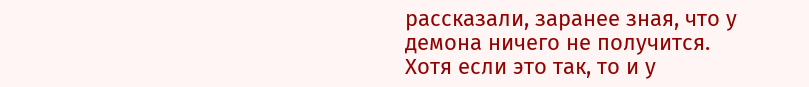рассказали, заранее зная, что у демона ничего не получится. Хотя если это так, то и у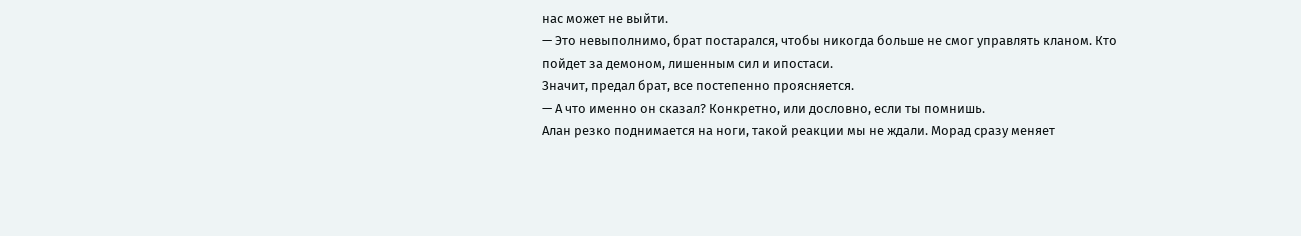нас может не выйти.
— Это невыполнимо, брат постарался, чтобы никогда больше не смог управлять кланом. Кто пойдет за демоном, лишенным сил и ипостаси.
Значит, предал брат, все постепенно проясняется.
— А что именно он сказал? Конкретно, или дословно, если ты помнишь.
Алан резко поднимается на ноги, такой реакции мы не ждали. Морад сразу меняет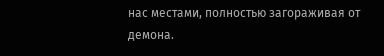нас местами, полностью загораживая от демона.